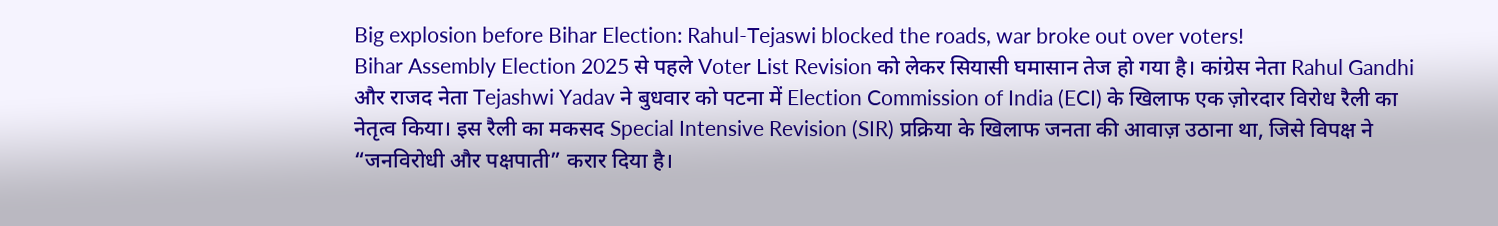Big explosion before Bihar Election: Rahul-Tejaswi blocked the roads, war broke out over voters!
Bihar Assembly Election 2025 से पहले Voter List Revision को लेकर सियासी घमासान तेज हो गया है। कांग्रेस नेता Rahul Gandhi और राजद नेता Tejashwi Yadav ने बुधवार को पटना में Election Commission of India (ECI) के खिलाफ एक ज़ोरदार विरोध रैली का नेतृत्व किया। इस रैली का मकसद Special Intensive Revision (SIR) प्रक्रिया के खिलाफ जनता की आवाज़ उठाना था, जिसे विपक्ष ने “जनविरोधी और पक्षपाती” करार दिया है।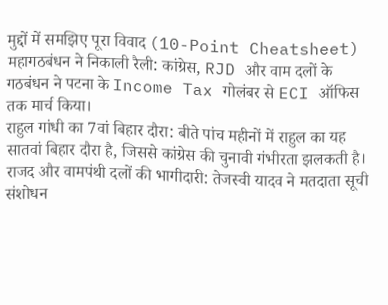मुद्दों में समझिए पूरा विवाद (10-Point Cheatsheet)
महागठबंधन ने निकाली रैली: कांग्रेस, RJD और वाम दलों के गठबंधन ने पटना के Income Tax गोलंबर से ECI ऑफिस तक मार्च किया।
राहुल गांधी का 7वां बिहार दौरा: बीते पांच महीनों में राहुल का यह सातवां बिहार दौरा है, जिससे कांग्रेस की चुनावी गंभीरता झलकती है।
राजद और वामपंथी दलों की भागीदारी: तेजस्वी यादव ने मतदाता सूची संशोधन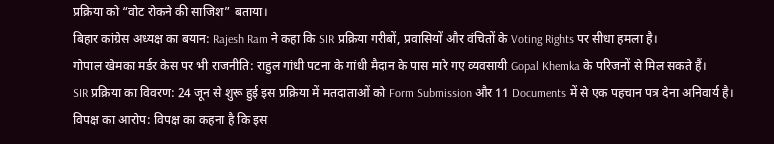प्रक्रिया को “वोट रोकने की साजिश” बताया।
बिहार कांग्रेस अध्यक्ष का बयान: Rajesh Ram ने कहा कि SIR प्रक्रिया गरीबों, प्रवासियों और वंचितों के Voting Rights पर सीधा हमला है।
गोपाल खेमका मर्डर केस पर भी राजनीति: राहुल गांधी पटना के गांधी मैदान के पास मारे गए व्यवसायी Gopal Khemka के परिजनों से मिल सकते हैं।
SIR प्रक्रिया का विवरण: 24 जून से शुरू हुई इस प्रक्रिया में मतदाताओं को Form Submission और 11 Documents में से एक पहचान पत्र देना अनिवार्य है।
विपक्ष का आरोप: विपक्ष का कहना है कि इस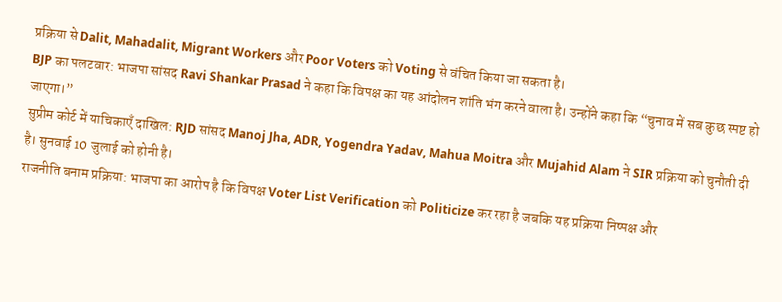प्रक्रिया से Dalit, Mahadalit, Migrant Workers और Poor Voters को Voting से वंचित किया जा सकता है।
BJP का पलटवार: भाजपा सांसद Ravi Shankar Prasad ने कहा कि विपक्ष का यह आंदोलन शांति भंग करने वाला है। उन्होंने कहा कि “चुनाव में सब कुछ स्पष्ट हो जाएगा।”
सुप्रीम कोर्ट में याचिकाएँ दाखिल: RJD सांसद Manoj Jha, ADR, Yogendra Yadav, Mahua Moitra और Mujahid Alam ने SIR प्रक्रिया को चुनौती दी है। सुनवाई 10 जुलाई को होनी है।
राजनीति बनाम प्रक्रिया: भाजपा का आरोप है कि विपक्ष Voter List Verification को Politicize कर रहा है जबकि यह प्रक्रिया निष्पक्ष और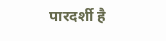पारदर्शी है